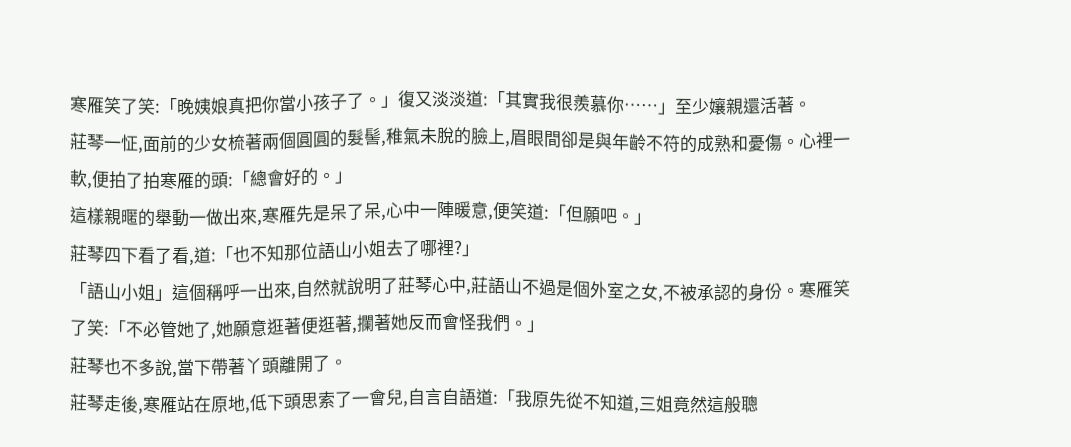寒雁笑了笑:「晚姨娘真把你當小孩子了。」復又淡淡道:「其實我很羨慕你……」至少孃親還活著。
莊琴一怔,面前的少女梳著兩個圓圓的髮髻,稚氣未脫的臉上,眉眼間卻是與年齡不符的成熟和憂傷。心裡一軟,便拍了拍寒雁的頭:「總會好的。」
這樣親暱的舉動一做出來,寒雁先是呆了呆,心中一陣暖意,便笑道:「但願吧。」
莊琴四下看了看,道:「也不知那位語山小姐去了哪裡?」
「語山小姐」這個稱呼一出來,自然就說明了莊琴心中,莊語山不過是個外室之女,不被承認的身份。寒雁笑了笑:「不必管她了,她願意逛著便逛著,攔著她反而會怪我們。」
莊琴也不多說,當下帶著丫頭離開了。
莊琴走後,寒雁站在原地,低下頭思索了一會兒,自言自語道:「我原先從不知道,三姐竟然這般聰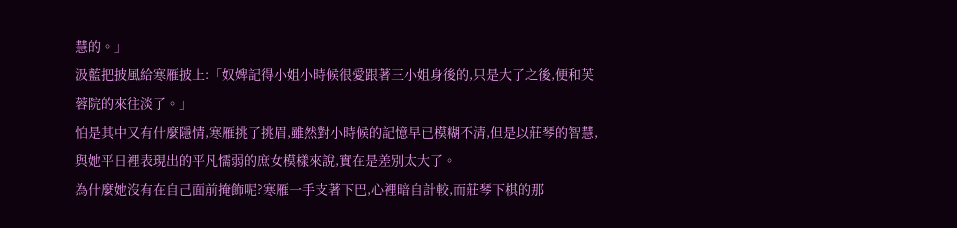慧的。」
汲藍把披風給寒雁披上:「奴婢記得小姐小時候很愛跟著三小姐身後的,只是大了之後,便和芙蓉院的來往淡了。」
怕是其中又有什麼隱情,寒雁挑了挑眉,雖然對小時候的記憶早已模糊不清,但是以莊琴的智慧,與她平日裡表現出的平凡懦弱的庶女模樣來說,實在是差別太大了。
為什麼她沒有在自己面前掩飾呢?寒雁一手支著下巴,心裡暗自計較,而莊琴下棋的那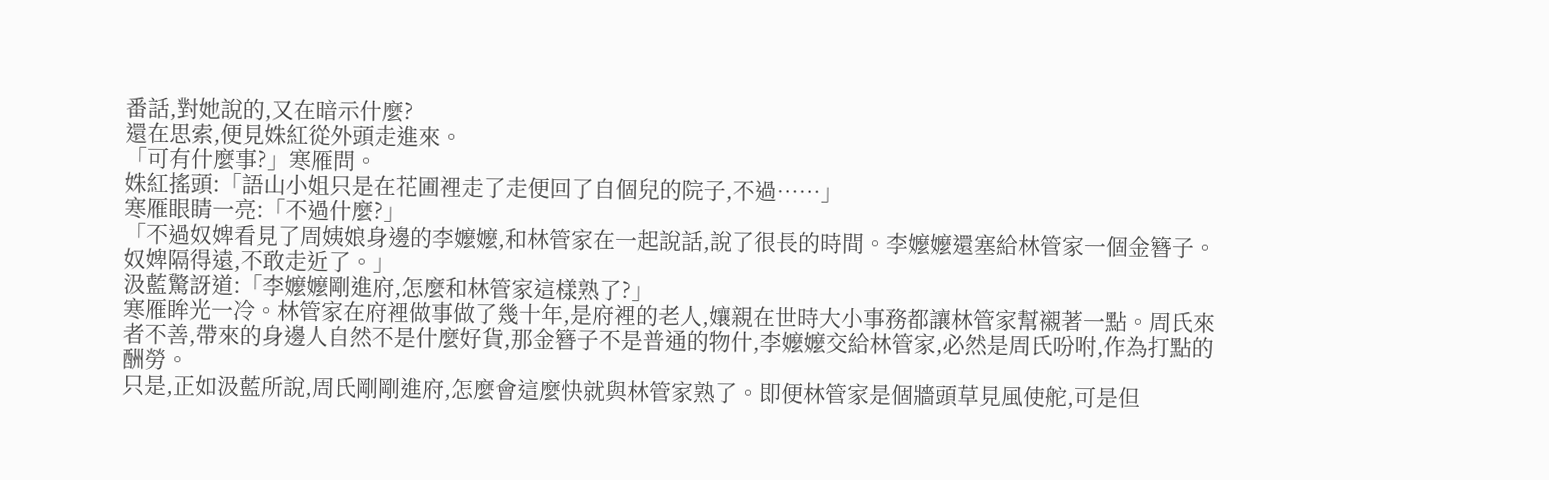番話,對她說的,又在暗示什麼?
還在思索,便見姝紅從外頭走進來。
「可有什麼事?」寒雁問。
姝紅搖頭:「語山小姐只是在花圃裡走了走便回了自個兒的院子,不過……」
寒雁眼睛一亮:「不過什麼?」
「不過奴婢看見了周姨娘身邊的李嬤嬤,和林管家在一起說話,說了很長的時間。李嬤嬤還塞給林管家一個金簪子。奴婢隔得遠,不敢走近了。」
汲藍驚訝道:「李嬤嬤剛進府,怎麼和林管家這樣熟了?」
寒雁眸光一冷。林管家在府裡做事做了幾十年,是府裡的老人,孃親在世時大小事務都讓林管家幫襯著一點。周氏來者不善,帶來的身邊人自然不是什麼好貨,那金簪子不是普通的物什,李嬤嬤交給林管家,必然是周氏吩咐,作為打點的酬勞。
只是,正如汲藍所說,周氏剛剛進府,怎麼會這麼快就與林管家熟了。即便林管家是個牆頭草見風使舵,可是但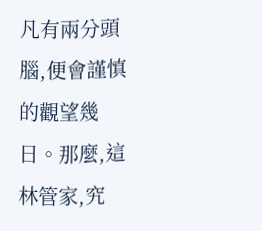凡有兩分頭腦,便會謹慎的觀望幾日。那麼,這林管家,究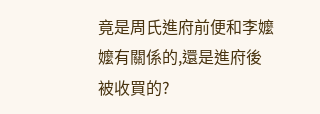竟是周氏進府前便和李嬤嬤有關係的,還是進府後被收買的?